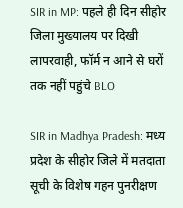SIR in MP: पहले ही दिन सीहोर जिला मुख्यालय पर दिखी लापरवाही, फॉर्म न आने से घरों तक नहीं पहुंचे BLO

SIR in Madhya Pradesh: मध्य प्रदेश के सीहोर जिले में मतदाता सूची के विशेष गहन पुनरीक्षण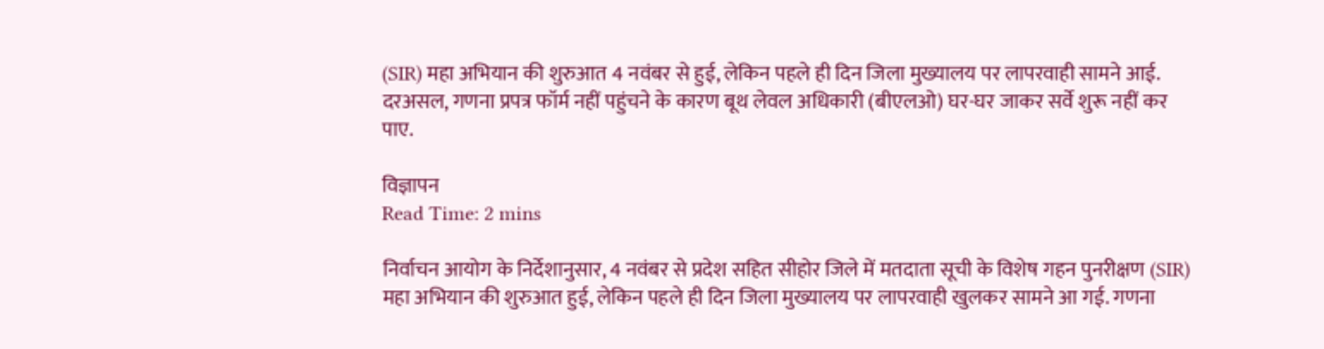(SIR) महा अभियान की शुरुआत 4 नवंबर से हुई, लेकिन पहले ही दिन जिला मुख्यालय पर लापरवाही सामने आई. दरअसल, गणना प्रपत्र फॉर्म नहीं पहुंचने के कारण बूथ लेवल अधिकारी (बीएलओ) घर-घर जाकर सर्वे शुरू नहीं कर पाए.

विज्ञापन
Read Time: 2 mins

निर्वाचन आयोग के निर्देशानुसार, 4 नवंबर से प्रदेश सहित सीहोर जिले में मतदाता सूची के विशेष गहन पुनरीक्षण (SIR) महा अभियान की शुरुआत हुई, लेकिन पहले ही दिन जिला मुख्यालय पर लापरवाही खुलकर सामने आ गई. गणना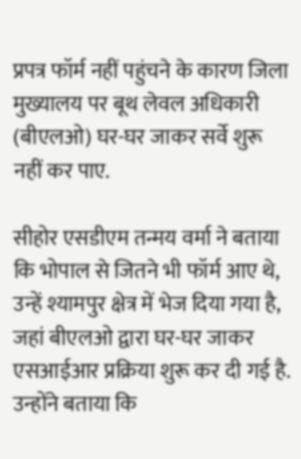प्रपत्र फॉर्म नहीं पहुंचने के कारण जिला मुख्यालय पर बूथ लेवल अधिकारी (बीएलओ) घर-घर जाकर सर्वे शुरू नहीं कर पाए.

सीहोर एसडीएम तन्मय वर्मा ने बताया कि भोपाल से जितने भी फॉर्म आए थे, उन्हें श्यामपुर क्षेत्र में भेज दिया गया है, जहां बीएलओ द्वारा घर-घर जाकर एसआईआर प्रक्रिया शुरू कर दी गई है. उन्होंने बताया कि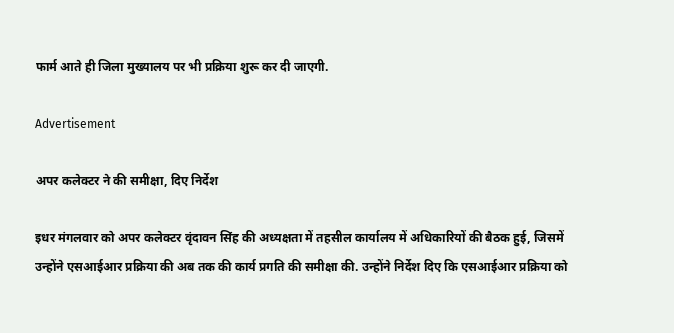फार्म आते ही जिला मुख्यालय पर भी प्रक्रिया शुरू कर दी जाएगी.

Advertisement

अपर कलेक्टर ने की समीक्षा, दिए निर्देश

इधर मंगलवार को अपर कलेक्टर वृंदावन सिंह की अध्यक्षता में तहसील कार्यालय में अधिकारियों की बैठक हुई, जिसमें उन्होंने एसआईआर प्रक्रिया की अब तक की कार्य प्रगति की समीक्षा की. उन्होंने निर्देश दिए कि एसआईआर प्रक्रिया को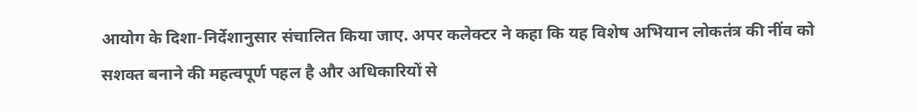आयोग के दिशा-निर्देशानुसार संचालित किया जाए. अपर कलेक्टर ने कहा कि यह विशेष अभियान लोकतंत्र की नींव को सशक्त बनाने की महत्वपूर्ण पहल है और अधिकारियों से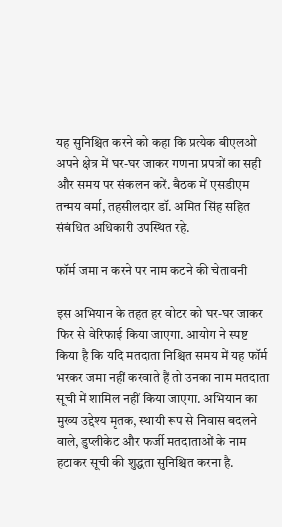यह सुनिश्चित करने को कहा कि प्रत्येक बीएलओ अपने क्षेत्र में घर-घर जाकर गणना प्रपत्रों का सही और समय पर संकलन करें. बैठक में एसडीएम तन्मय वर्मा, तहसीलदार डॉ. अमित सिंह सहित संबंधित अधिकारी उपस्थित रहे.

फॉर्म जमा न करने पर नाम कटने की चेतावनी

इस अभियान के तहत हर वोटर को घर-घर जाकर फिर से वेरिफाई किया जाएगा. आयोग ने स्पष्ट किया है कि यदि मतदाता निश्चित समय में यह फॉर्म भरकर जमा नहीं करवाते हैं तो उनका नाम मतदाता सूची में शामिल नहीं किया जाएगा. अभियान का मुख्य उद्देश्य मृतक, स्थायी रूप से निवास बदलने वाले, डुप्लीकेट और फर्जी मतदाताओं के नाम हटाकर सूची की शुद्धता सुनिश्चित करना है.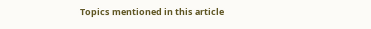Topics mentioned in this article